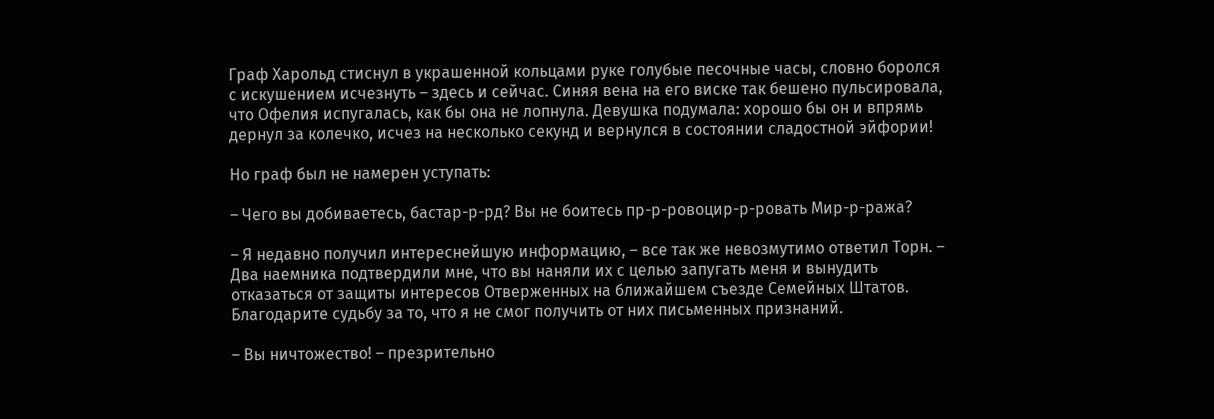Граф Харольд стиснул в украшенной кольцами руке голубые песочные часы, словно боролся с искушением исчезнуть – здесь и сейчас. Синяя вена на его виске так бешено пульсировала, что Офелия испугалась, как бы она не лопнула. Девушка подумала: хорошо бы он и впрямь дернул за колечко, исчез на несколько секунд и вернулся в состоянии сладостной эйфории!

Но граф был не намерен уступать:

– Чего вы добиваетесь, бастар-р-рд? Вы не боитесь пр-р-ровоцир-р-ровать Мир-р-ража?

– Я недавно получил интереснейшую информацию, – все так же невозмутимо ответил Торн. – Два наемника подтвердили мне, что вы наняли их с целью запугать меня и вынудить отказаться от защиты интересов Отверженных на ближайшем съезде Семейных Штатов. Благодарите судьбу за то, что я не смог получить от них письменных признаний.

– Вы ничтожество! – презрительно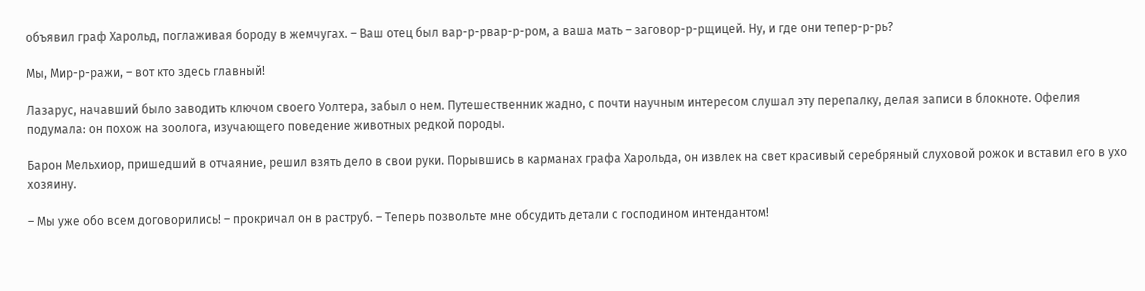объявил граф Харольд, поглаживая бороду в жемчугах. – Ваш отец был вар-р-рвар-р-ром, а ваша мать – заговор-р-рщицей. Ну, и где они тепер-р-рь?

Мы, Мир-р-ражи, – вот кто здесь главный!

Лазарус, начавший было заводить ключом своего Уолтера, забыл о нем. Путешественник жадно, с почти научным интересом слушал эту перепалку, делая записи в блокноте. Офелия подумала: он похож на зоолога, изучающего поведение животных редкой породы.

Барон Мельхиор, пришедший в отчаяние, решил взять дело в свои руки. Порывшись в карманах графа Харольда, он извлек на свет красивый серебряный слуховой рожок и вставил его в ухо хозяину.

– Мы уже обо всем договорились! – прокричал он в раструб. – Теперь позвольте мне обсудить детали с господином интендантом!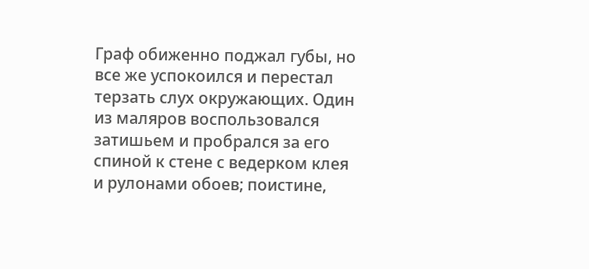Граф обиженно поджал губы, но все же успокоился и перестал терзать слух окружающих. Один из маляров воспользовался затишьем и пробрался за его спиной к стене с ведерком клея и рулонами обоев; поистине,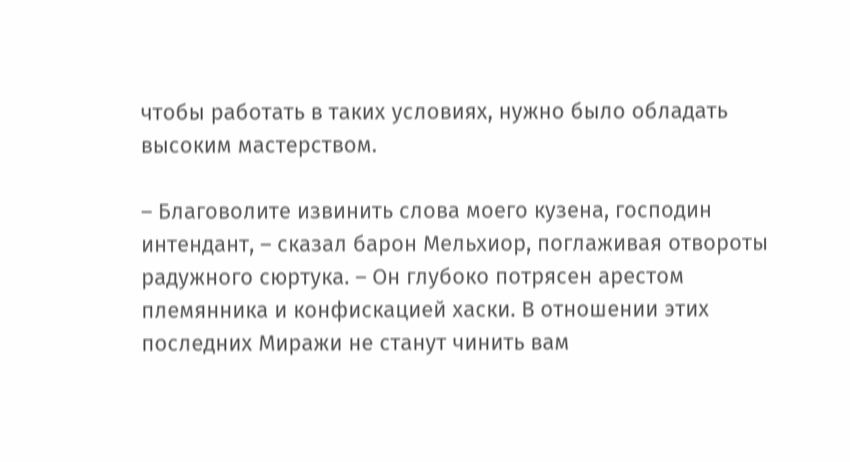чтобы работать в таких условиях, нужно было обладать высоким мастерством.

– Благоволите извинить слова моего кузена, господин интендант, – сказал барон Мельхиор, поглаживая отвороты радужного сюртука. – Он глубоко потрясен арестом племянника и конфискацией хаски. В отношении этих последних Миражи не станут чинить вам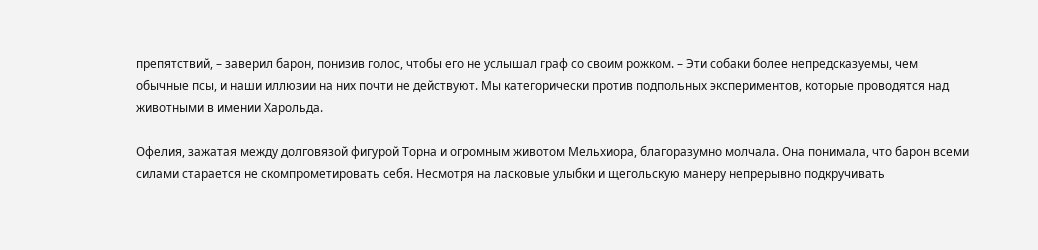препятствий, – заверил барон, понизив голос, чтобы его не услышал граф со своим рожком. – Эти собаки более непредсказуемы, чем обычные псы, и наши иллюзии на них почти не действуют. Мы категорически против подпольных экспериментов, которые проводятся над животными в имении Харольда.

Офелия, зажатая между долговязой фигурой Торна и огромным животом Мельхиора, благоразумно молчала. Она понимала, что барон всеми силами старается не скомпрометировать себя. Несмотря на ласковые улыбки и щегольскую манеру непрерывно подкручивать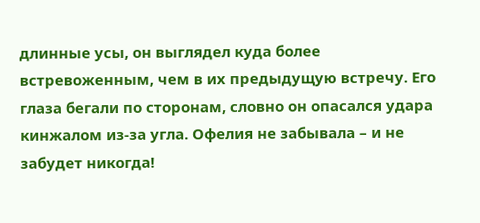длинные усы, он выглядел куда более встревоженным, чем в их предыдущую встречу. Его глаза бегали по сторонам, словно он опасался удара кинжалом из-за угла. Офелия не забывала – и не забудет никогда!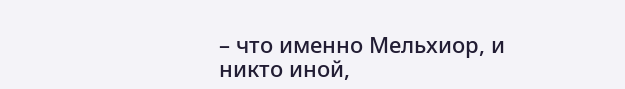– что именно Мельхиор, и никто иной,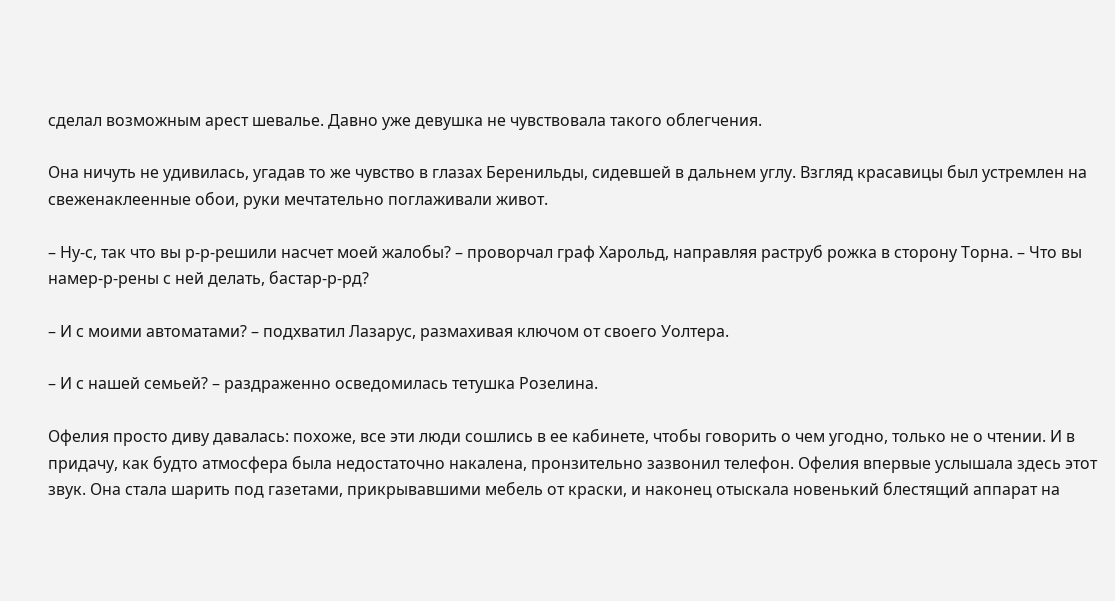сделал возможным арест шевалье. Давно уже девушка не чувствовала такого облегчения.

Она ничуть не удивилась, угадав то же чувство в глазах Беренильды, сидевшей в дальнем углу. Взгляд красавицы был устремлен на свеженаклеенные обои, руки мечтательно поглаживали живот.

– Ну-с, так что вы р-р-решили насчет моей жалобы? – проворчал граф Харольд, направляя раструб рожка в сторону Торна. – Что вы намер-р-рены с ней делать, бастар-р-рд?

– И с моими автоматами? – подхватил Лазарус, размахивая ключом от своего Уолтера.

– И с нашей семьей? – раздраженно осведомилась тетушка Розелина.

Офелия просто диву давалась: похоже, все эти люди сошлись в ее кабинете, чтобы говорить о чем угодно, только не о чтении. И в придачу, как будто атмосфера была недостаточно накалена, пронзительно зазвонил телефон. Офелия впервые услышала здесь этот звук. Она стала шарить под газетами, прикрывавшими мебель от краски, и наконец отыскала новенький блестящий аппарат на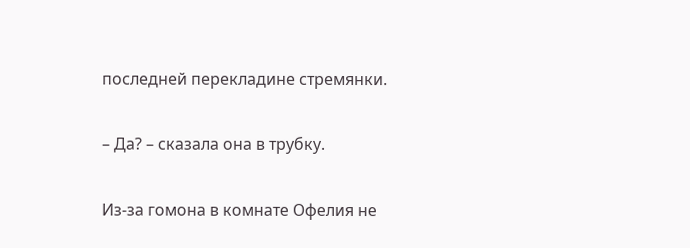последней перекладине стремянки.

– Да? – сказала она в трубку.

Из-за гомона в комнате Офелия не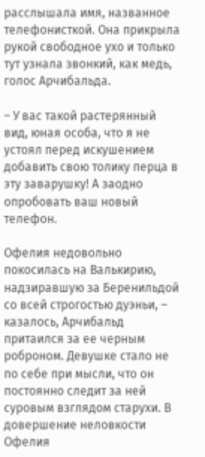расслышала имя, названное телефонисткой. Она прикрыла рукой свободное ухо и только тут узнала звонкий, как медь, голос Арчибальда.

– У вас такой растерянный вид, юная особа, что я не устоял перед искушением добавить свою толику перца в эту заварушку! А заодно опробовать ваш новый телефон.

Офелия недовольно покосилась на Валькирию, надзиравшую за Беренильдой со всей строгостью дуэньи, – казалось, Арчибальд притаился за ее черным роброном. Девушке стало не по себе при мысли, что он постоянно следит за ней суровым взглядом старухи. В довершение неловкости Офелия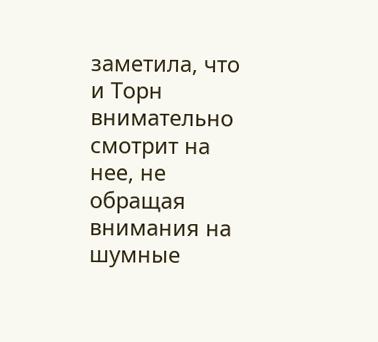заметила, что и Торн внимательно смотрит на нее, не обращая внимания на шумные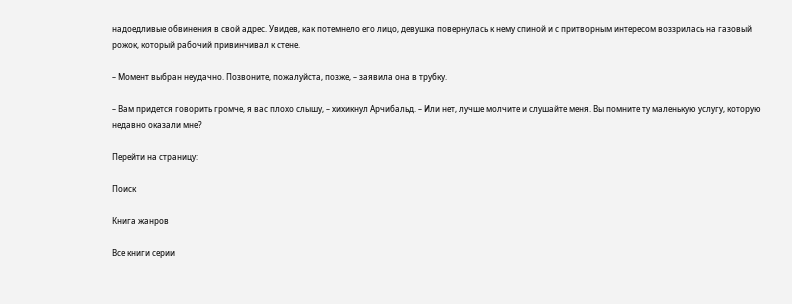надоедливые обвинения в свой адрес. Увидев, как потемнело его лицо, девушка повернулась к нему спиной и с притворным интересом воззрилась на газовый рожок, который рабочий привинчивал к стене.

– Момент выбран неудачно. Позвоните, пожалуйста, позже, – заявила она в трубку.

– Вам придется говорить громче, я вас плохо слышу, – хихикнул Арчибальд. – Или нет, лучше молчите и слушайте меня. Вы помните ту маленькую услугу, которую недавно оказали мне?

Перейти на страницу:

Поиск

Книга жанров

Все книги серии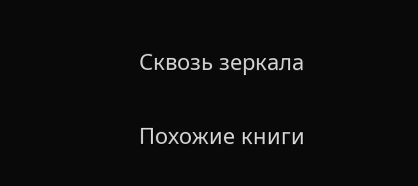Сквозь зеркала

Похожие книги